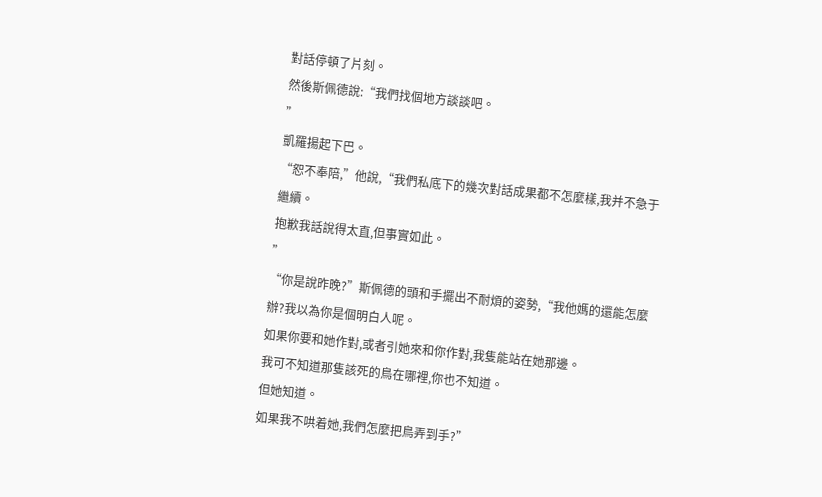對話停頓了片刻。
然後斯佩德說:“我們找個地方談談吧。
”
凱羅揚起下巴。
“恕不奉陪,”他說,“我們私底下的幾次對話成果都不怎麼樣,我并不急于繼續。
抱歉我話說得太直,但事實如此。
”
“你是說昨晚?”斯佩德的頭和手擺出不耐煩的姿勢,“我他媽的還能怎麼辦?我以為你是個明白人呢。
如果你要和她作對,或者引她來和你作對,我隻能站在她那邊。
我可不知道那隻該死的鳥在哪裡,你也不知道。
但她知道。
如果我不哄着她,我們怎麼把鳥弄到手?”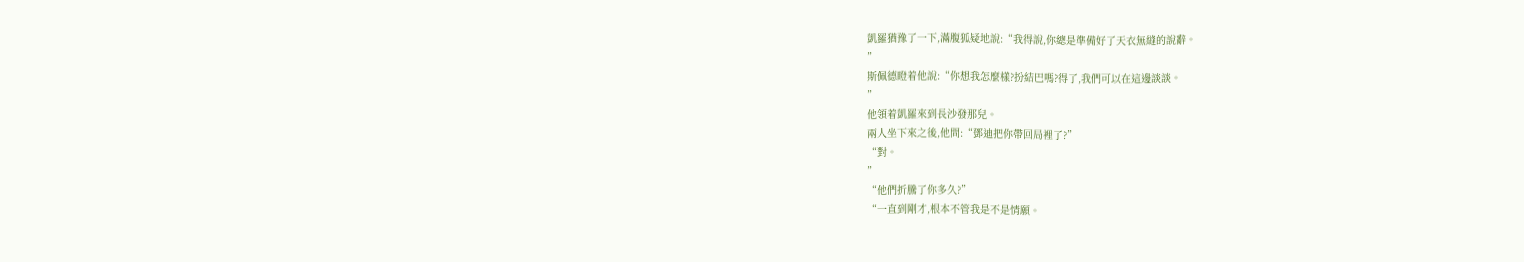凱羅猶豫了一下,滿腹狐疑地說:“我得說,你總是準備好了天衣無縫的說辭。
”
斯佩德瞪着他說:“你想我怎麼樣?扮結巴嗎?得了,我們可以在這邊談談。
”
他領着凱羅來到長沙發那兒。
兩人坐下來之後,他問:“鄧迪把你帶回局裡了?”
“對。
”
“他們折騰了你多久?”
“一直到剛才,根本不管我是不是情願。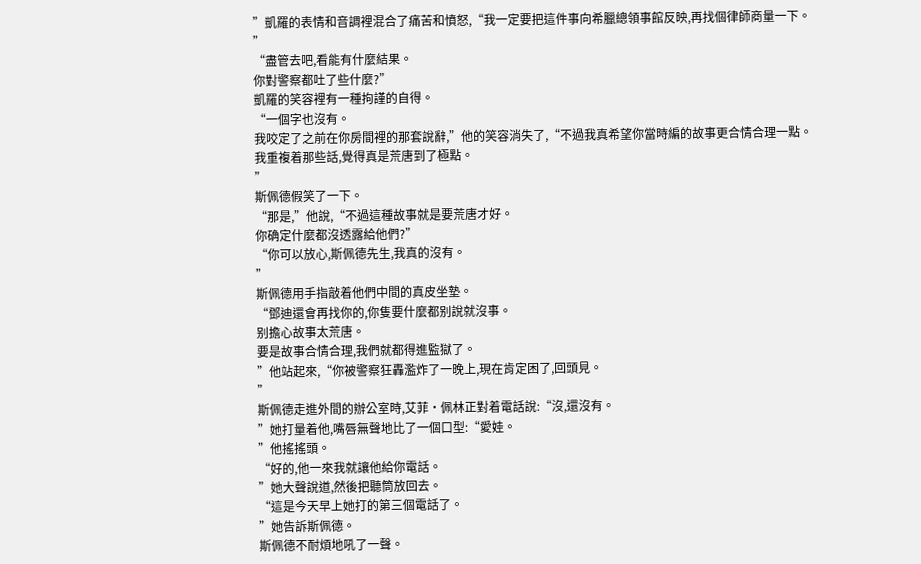”凱羅的表情和音調裡混合了痛苦和憤怒,“我一定要把這件事向希臘總領事館反映,再找個律師商量一下。
”
“盡管去吧,看能有什麼結果。
你對警察都吐了些什麼?”
凱羅的笑容裡有一種拘謹的自得。
“一個字也沒有。
我咬定了之前在你房間裡的那套說辭,”他的笑容消失了,“不過我真希望你當時編的故事更合情合理一點。
我重複着那些話,覺得真是荒唐到了極點。
”
斯佩德假笑了一下。
“那是,”他說,“不過這種故事就是要荒唐才好。
你确定什麼都沒透露給他們?”
“你可以放心,斯佩德先生,我真的沒有。
”
斯佩德用手指敲着他們中間的真皮坐墊。
“鄧迪還會再找你的,你隻要什麼都别說就沒事。
别擔心故事太荒唐。
要是故事合情合理,我們就都得進監獄了。
”他站起來,“你被警察狂轟濫炸了一晚上,現在肯定困了,回頭見。
”
斯佩德走進外間的辦公室時,艾菲·佩林正對着電話說:“沒,還沒有。
”她打量着他,嘴唇無聲地比了一個口型:“愛娃。
”他搖搖頭。
“好的,他一來我就讓他給你電話。
”她大聲說道,然後把聽筒放回去。
“這是今天早上她打的第三個電話了。
”她告訴斯佩德。
斯佩德不耐煩地吼了一聲。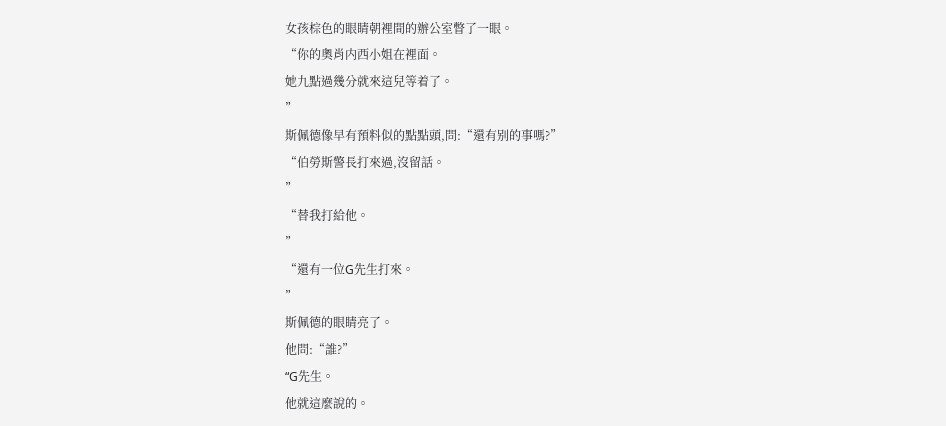女孩棕色的眼睛朝裡間的辦公室瞥了一眼。
“你的奧肖内西小姐在裡面。
她九點過幾分就來這兒等着了。
”
斯佩德像早有預料似的點點頭,問:“還有别的事嗎?”
“伯勞斯警長打來過,沒留話。
”
“替我打給他。
”
“還有一位G先生打來。
”
斯佩德的眼睛亮了。
他問:“誰?”
“G先生。
他就這麼說的。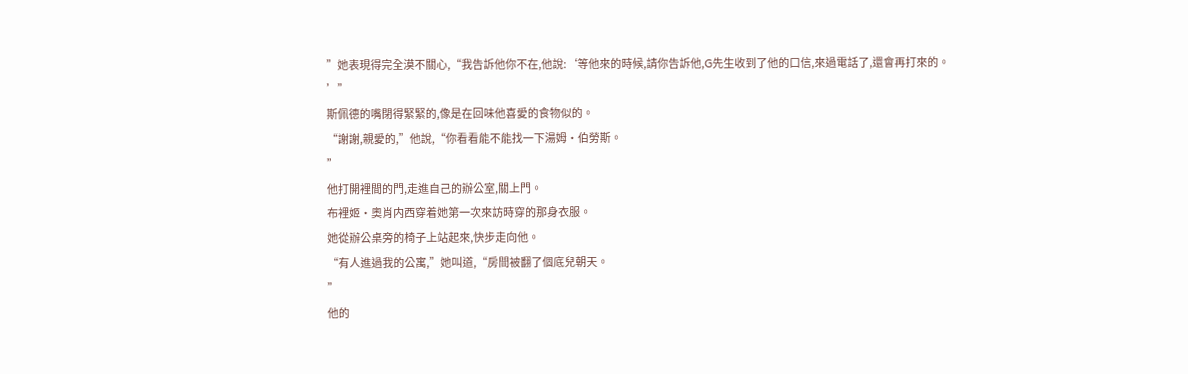”她表現得完全漠不關心,“我告訴他你不在,他說:‘等他來的時候,請你告訴他,G先生收到了他的口信,來過電話了,還會再打來的。
’”
斯佩德的嘴閉得緊緊的,像是在回味他喜愛的食物似的。
“謝謝,親愛的,”他說,“你看看能不能找一下湯姆·伯勞斯。
”
他打開裡間的門,走進自己的辦公室,關上門。
布裡姬·奧肖内西穿着她第一次來訪時穿的那身衣服。
她從辦公桌旁的椅子上站起來,快步走向他。
“有人進過我的公寓,”她叫道,“房間被翻了個底兒朝天。
”
他的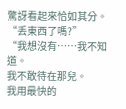驚訝看起來恰如其分。
“丢東西了嗎?”
“我想沒有……我不知道。
我不敢待在那兒。
我用最快的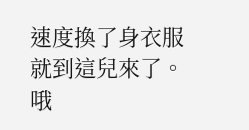速度換了身衣服就到這兒來了。
哦